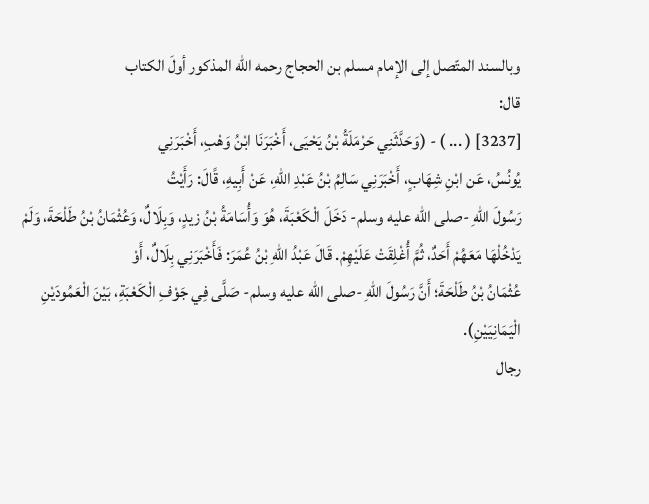وبالسند المتّصل إلى الإمام مسلم بن الحجاج رحمه الله المذكور أولَ الكتاب
قال:
[3237] ( ... ) - (وَحَدَّثَنِي حَرْمَلَةُ بْنُ يَحْيَى، أَخْبَرَنَا ابْنُ وَهْبِ، أَخْبَرَنِي
يُونُسُ، عَن ابْنِ شِهَابٍ، أَخْبَرَنِي سَالِمُ بْنُ عَبْدِ اللهِ، عَنْ أَبِيهِ، قًالَ: رَأَيْتُ
رَسُولَ اللهِ -صلى الله عليه وسلم- دَخَلَ الْكَعْبَةَ، هُوَ وَأُسَامَةُ بْنُ زيدٍ، وَبِلَالٌ، وَعُثْمَانُ بْنُ طَلْحَةَ، وَلَمْ
يَدْخُلْهَا مَعَهُمْ أَحَدٌ، ثُمَّ أُغْلِقَتْ عَلَيْهِمْ. قَالَ عَبْدُ اللهِ بْنُ عُمَرَ: فَأَخْبَرَنِي بِلَالٌ، أَوْ
عُثْمَانُ بْنُ طَلْحَةَ؛ أَنَّ رَسُولَ اللهِ -صلى الله عليه وسلم- صَلَّى فِي جَوْفِ الْكَعْبَةِ، بَيْنَ الْعَمُودَيْنِ
الْيَمَانِيَيْنِ).
رجال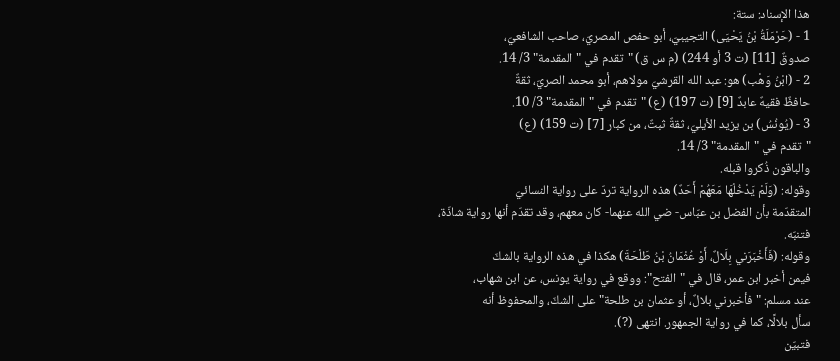هذا الإسناد: ستة:
1 - (حَرْمَلَةُ بْنُ يَحْيَى) التجيبيّ، أبو حفص المصريّ، صاحب الشافعيّ،
صدوقٌ [11] (ت 3 أو 244) (م س ق) "تقدم في "المقدمة" 3/ 14.
2 - (ابْنُ وَهْب) هو: عبد الله القرشيّ مولاهم، أبو محمد الصريّ، ثقةٌ
حافظٌ فقيهٌ عابدٌ [9] (ت 197) (ع) "تقدم في "المقدمة" 3/ 10.
3 - (يُونُسُ) بن يزيد الأيليّ، ثقةٌ ثبتٌ، من كبار [7] (ت 159) (ع)
"تقدم في "المقدمة" 3/ 14.
والباقون ذُكروا قبله.
وقوله: (وَلَمْ يَدْخُلْهَا مَعَهُمْ أَحَدٌ) هذه الرواية تردّ على رواية النسائيّ
المتقدّمة بأن الفضل بن عبّاس- ضي الله عنهما- كان معهم، وقد تقدّم أنها رواية شاذّة،
فتنبّه.
وقوله: (فَأَخْبَرَني بِلَالٌ، أَوْ عُثْمَانُ بْنُ طَلْحَةَ) هكذا في هذه الرواية بالشكّ
فيمن أخبر ابن عمر، قال في "الفتح": ووقع في رواية يونس، عن ابن شهاب،
عند مسلم: "فأخبرني بلالٌ، أو عثمان بن طلحة" على الشكّ، والمحفوظ أنه
سأل بلالًا، كما في رواية الجمهور. انتهى (?).
فتبيّن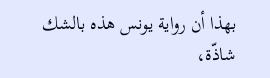بهذا أن رواية يونس هذه بالشك شاذّة،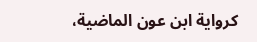كرواية ابن عون الماضية،